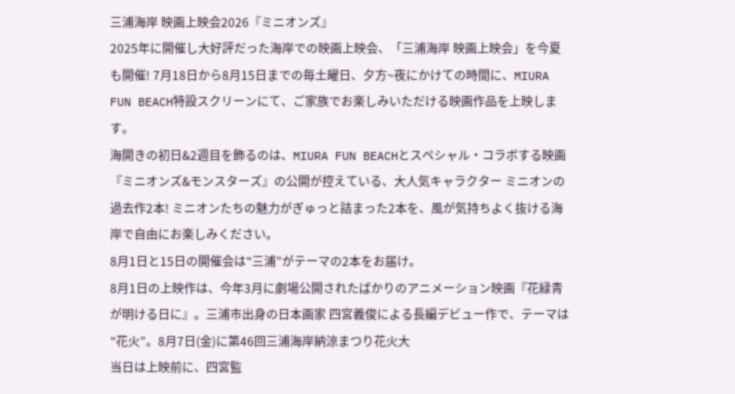三浦海岸 映画上映会2026『ミニオンズ』
2025年に開催し大好評だった海岸での映画上映会、「三浦海岸 映画上映会」を今夏も開催! 7月18日から8月15日までの毎土曜日、夕方~夜にかけての時間に、MIURA FUN BEACH特設スクリーンにて、ご家族でお楽しみいただける映画作品を上映します。
海開きの初日&2週目を飾るのは、MIURA FUN BEACHとスペシャル・コラボする映画『ミニオンズ&モンスターズ』の公開が控えている、大人気キャラクター ミニオンの過去作2本! ミニオンたちの魅力がぎゅっと詰まった2本を、風が気持ちよく抜ける海岸で自由にお楽しみください。
8月1日と15日の開催会は‟三浦”がテーマの2本をお届け。
8月1日の上映作は、今年3月に劇場公開されたばかりのアニメーション映画『花緑青が明ける日に』。三浦市出身の日本画家 四宮義俊による長編デビュー作で、テーマは‟花火”。8月7日(金)に第46回三浦海岸納涼まつり花火大
当日は上映前に、四宮監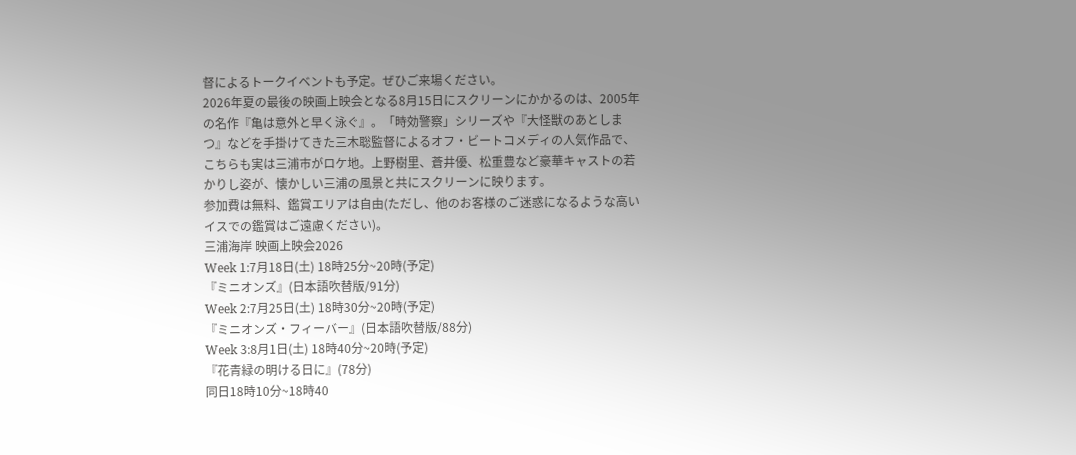督によるトークイベントも予定。ぜひご来場ください。
2026年夏の最後の映画上映会となる8月15日にスクリーンにかかるのは、2005年の名作『亀は意外と早く泳ぐ』。「時効警察」シリーズや『大怪獣のあとしまつ』などを手掛けてきた三木聡監督によるオフ・ビートコメディの人気作品で、こちらも実は三浦市がロケ地。上野樹里、蒼井優、松重豊など豪華キャストの若かりし姿が、懐かしい三浦の風景と共にスクリーンに映ります。
参加費は無料、鑑賞エリアは自由(ただし、他のお客様のご迷惑になるような高いイスでの鑑賞はご遠慮ください)。
三浦海岸 映画上映会2026
Week 1:7月18日(土) 18時25分~20時(予定)
『ミニオンズ』(日本語吹替版/91分)
Week 2:7月25日(土) 18時30分~20時(予定)
『ミニオンズ・フィーバー』(日本語吹替版/88分)
Week 3:8月1日(土) 18時40分~20時(予定)
『花青緑の明ける日に』(78分)
同日18時10分~18時40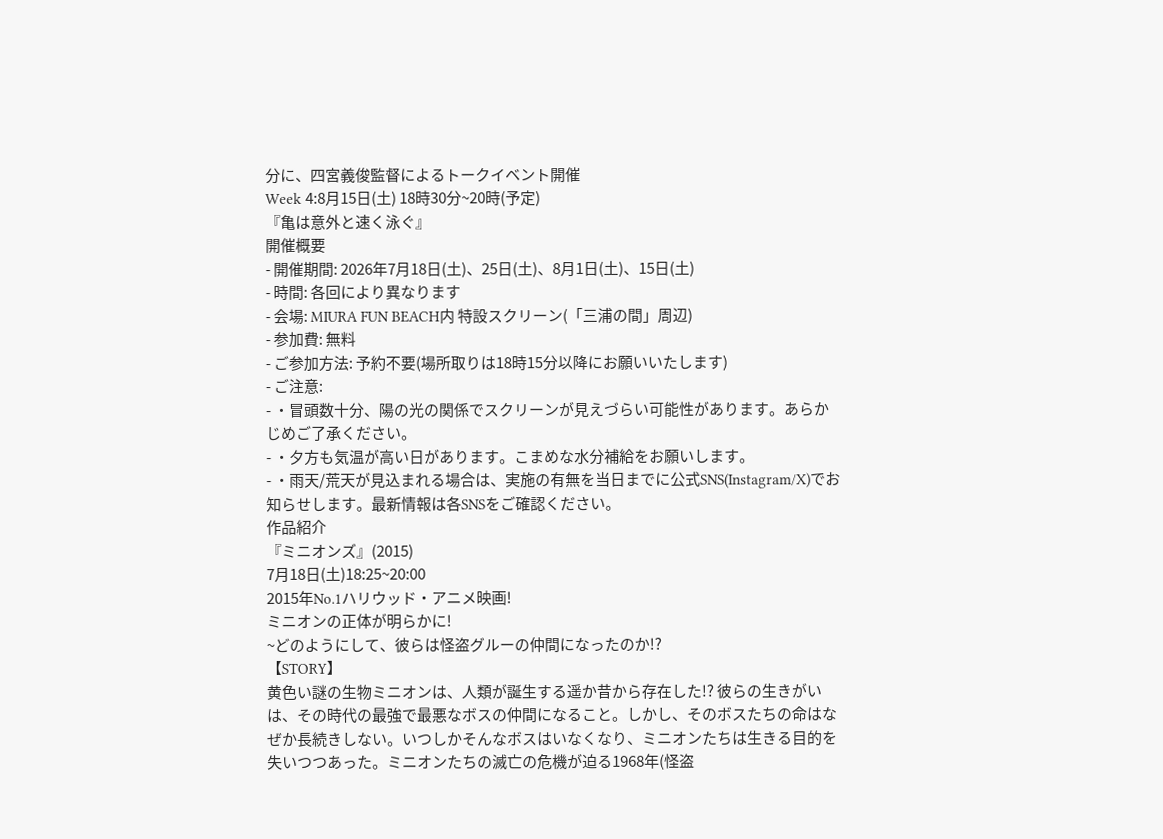分に、四宮義俊監督によるトークイベント開催
Week 4:8月15日(土) 18時30分~20時(予定)
『亀は意外と速く泳ぐ』
開催概要
- 開催期間: 2026年7月18日(土)、25日(土)、8月1日(土)、15日(土)
- 時間: 各回により異なります
- 会場: MIURA FUN BEACH内 特設スクリーン(「三浦の間」周辺)
- 参加費: 無料
- ご参加方法: 予約不要(場所取りは18時15分以降にお願いいたします)
- ご注意:
- ・冒頭数十分、陽の光の関係でスクリーンが見えづらい可能性があります。あらかじめご了承ください。
- ・夕方も気温が高い日があります。こまめな水分補給をお願いします。
- ・雨天/荒天が見込まれる場合は、実施の有無を当日までに公式SNS(Instagram/X)でお知らせします。最新情報は各SNSをご確認ください。
作品紹介
『ミニオンズ』(2015)
7月18日(土)18:25~20:00
2015年No.1ハリウッド・アニメ映画!
ミニオンの正体が明らかに!
~どのようにして、彼らは怪盗グルーの仲間になったのか!?
【STORY】
黄色い謎の生物ミニオンは、人類が誕生する遥か昔から存在した!? 彼らの生きがいは、その時代の最強で最悪なボスの仲間になること。しかし、そのボスたちの命はなぜか長続きしない。いつしかそんなボスはいなくなり、ミニオンたちは生きる目的を失いつつあった。ミニオンたちの滅亡の危機が迫る1968年(怪盗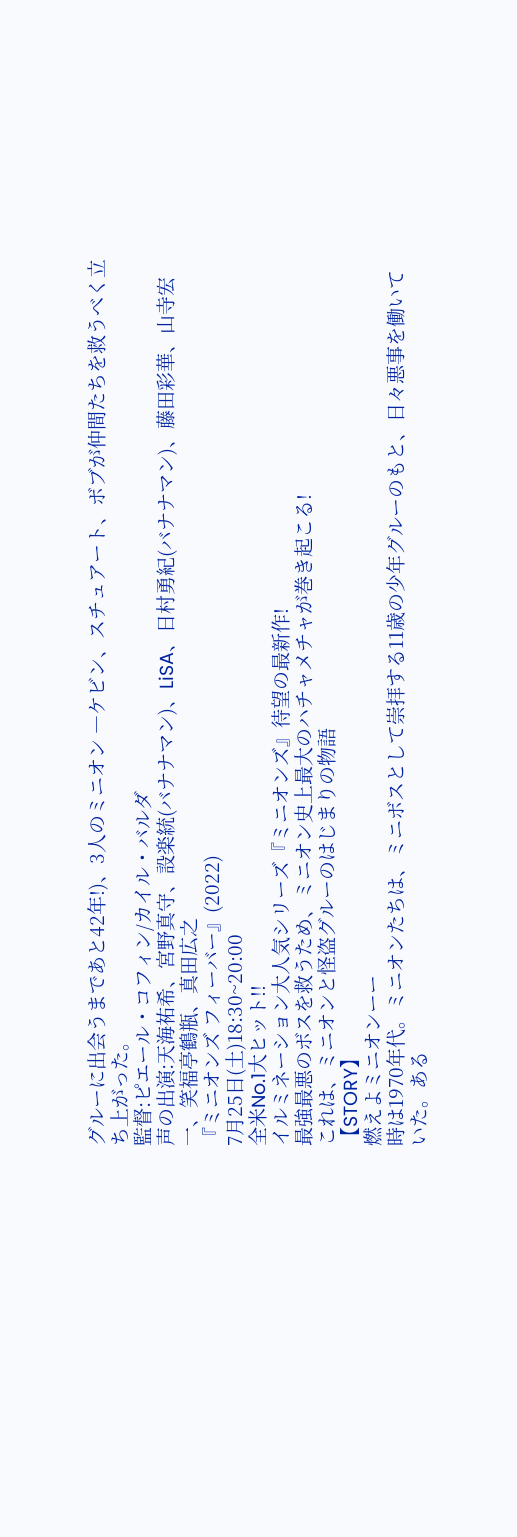グルーに出会うまであと42年!)、3人のミニオン ―ケビン、スチュアート、ボブが仲間たちを救うべく立ち上がった。
監督:ピエール・コフィン/カイル・バルダ
声の出演:天海祐希、宮野真守、設楽統(バナナマン)、LiSA、日村勇紀(バナナマン)、藤田彩華、山寺宏一、笑福亭鶴瓶、真田広之
『ミニオンズ フィーバー』(2022)
7月25日(土)18:30~20:00
全米No.1大ヒット!!
イルミネーション大人気シリーズ『ミニオンズ』待望の最新作!
最強最悪のボスを救うため、ミニオン史上最大のハチャメチャが巻き起こる!
これは、ミニオンと怪盗グルーのはじまりの物語
【STORY】
燃えよミニオンーー
時は1970年代。ミニオンたちは、ミニボスとして崇拝する11歳の少年グルーのもと、日々悪事を働いていた。ある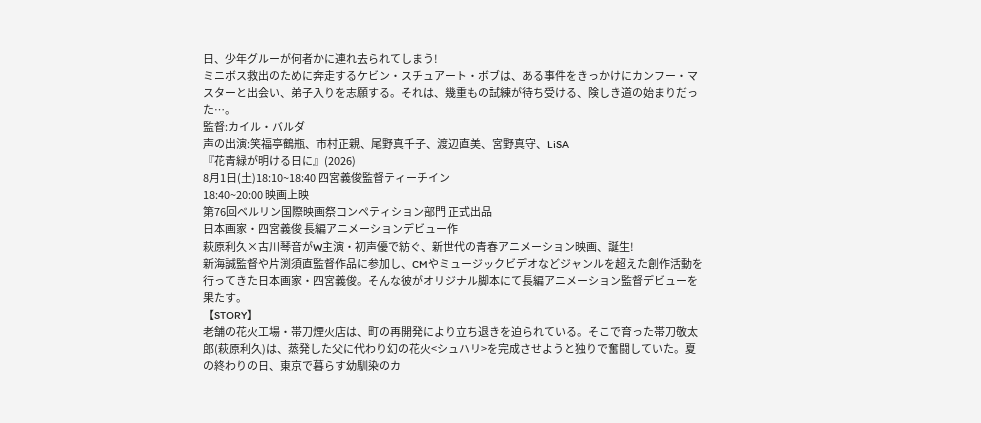日、少年グルーが何者かに連れ去られてしまう!
ミニボス救出のために奔走するケビン・スチュアート・ボブは、ある事件をきっかけにカンフー・マスターと出会い、弟子入りを志願する。それは、幾重もの試練が待ち受ける、険しき道の始まりだった…。
監督:カイル・バルダ
声の出演:笑福亭鶴瓶、市村正親、尾野真千子、渡辺直美、宮野真守、LiSA
『花青緑が明ける日に』(2026)
8月1日(土)18:10~18:40 四宮義俊監督ティーチイン
18:40~20:00 映画上映
第76回ベルリン国際映画祭コンペティション部門 正式出品
日本画家・四宮義俊 長編アニメーションデビュー作
萩原利久×古川琴音がW主演・初声優で紡ぐ、新世代の青春アニメーション映画、誕生!
新海誠監督や片渕須直監督作品に参加し、CMやミュージックビデオなどジャンルを超えた創作活動を行ってきた日本画家・四宮義俊。そんな彼がオリジナル脚本にて長編アニメーション監督デビューを果たす。
【STORY】
老舗の花火工場・帯刀煙火店は、町の再開発により立ち退きを迫られている。そこで育った帯刀敬太郎(萩原利久)は、蒸発した父に代わり幻の花火<シュハリ>を完成させようと独りで奮闘していた。夏の終わりの日、東京で暮らす幼馴染のカ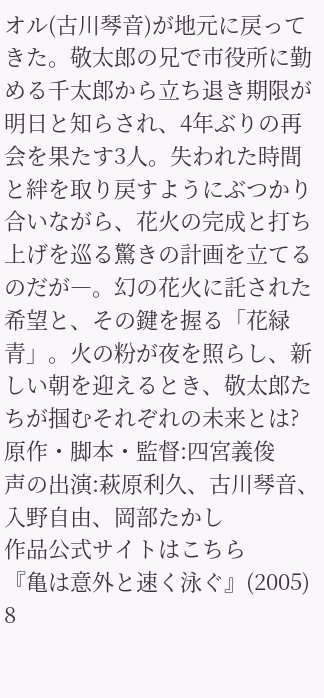オル(古川琴音)が地元に戻ってきた。敬太郎の兄で市役所に勤める千太郎から立ち退き期限が明日と知らされ、4年ぶりの再会を果たす3人。失われた時間と絆を取り戻すようにぶつかり合いながら、花火の完成と打ち上げを巡る驚きの計画を立てるのだが―。幻の花火に託された希望と、その鍵を握る「花緑青」。火の粉が夜を照らし、新しい朝を迎えるとき、敬太郎たちが掴むそれぞれの未来とは?
原作・脚本・監督:四宮義俊
声の出演:萩原利久、古川琴音、入野自由、岡部たかし
作品公式サイトはこちら
『亀は意外と速く泳ぐ』(2005)
8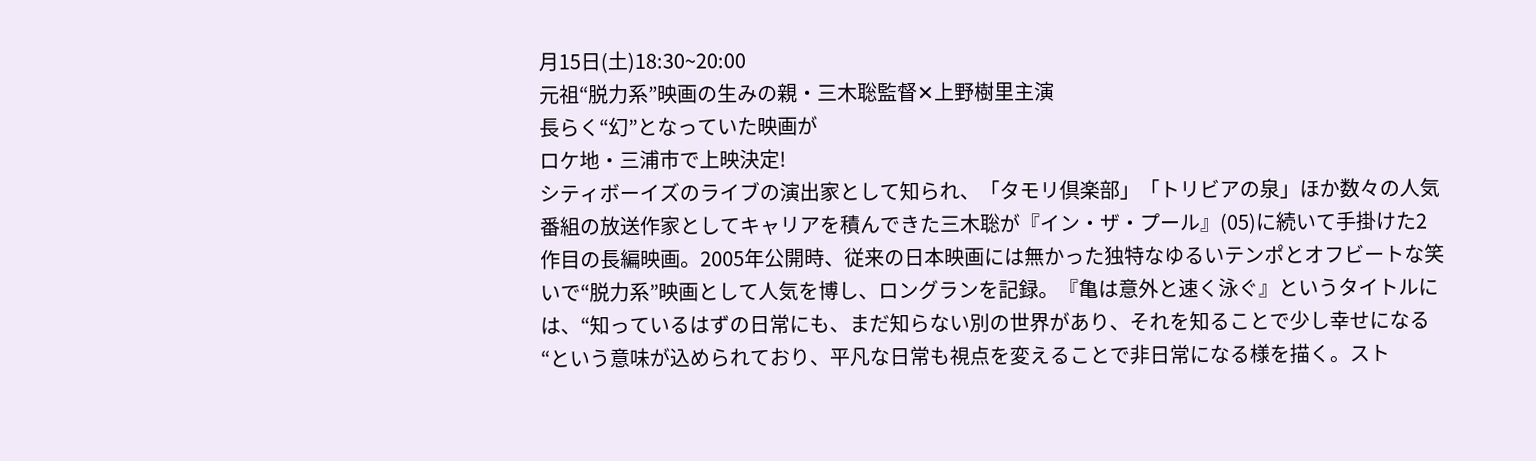月15日(土)18:30~20:00
元祖“脱力系”映画の生みの親・三木聡監督✕上野樹里主演
長らく“幻”となっていた映画が
ロケ地・三浦市で上映決定!
シティボーイズのライブの演出家として知られ、「タモリ倶楽部」「トリビアの泉」ほか数々の人気番組の放送作家としてキャリアを積んできた三木聡が『イン・ザ・プール』(05)に続いて手掛けた2作目の長編映画。2005年公開時、従来の日本映画には無かった独特なゆるいテンポとオフビートな笑いで“脱力系”映画として人気を博し、ロングランを記録。『亀は意外と速く泳ぐ』というタイトルには、“知っているはずの日常にも、まだ知らない別の世界があり、それを知ることで少し幸せになる“という意味が込められており、平凡な日常も視点を変えることで非日常になる様を描く。スト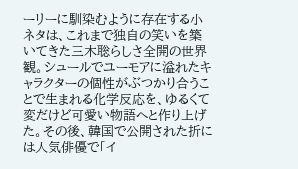ーリーに馴染むように存在する小ネタは、これまで独自の笑いを築いてきた三木聡らしさ全開の世界観。シュールでユーモアに溢れたキャラクターの個性がぶつかり合うことで生まれる化学反応を、ゆるくて変だけど可愛い物語へと作り上げた。その後、韓国で公開された折には人気俳優で「イ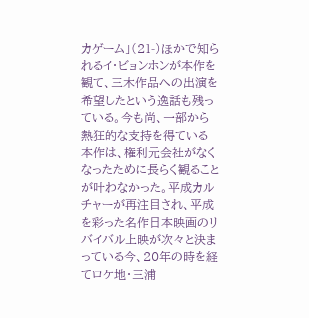カゲーム」(21-)ほかで知られるイ・ビョンホンが本作を観て、三木作品への出演を希望したという逸話も残っている。今も尚、一部から熱狂的な支持を得ている本作は、権利元会社がなくなったために長らく観ることが叶わなかった。平成カルチャーが再注目され、平成を彩った名作日本映画のリバイバル上映が次々と決まっている今、20年の時を経てロケ地・三浦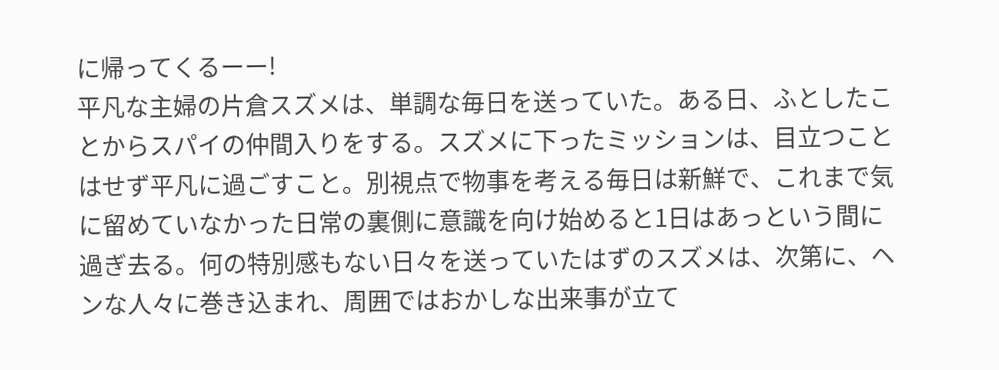に帰ってくるーー!
平凡な主婦の片倉スズメは、単調な毎日を送っていた。ある日、ふとしたことからスパイの仲間入りをする。スズメに下ったミッションは、目立つことはせず平凡に過ごすこと。別視点で物事を考える毎日は新鮮で、これまで気に留めていなかった日常の裏側に意識を向け始めると1日はあっという間に過ぎ去る。何の特別感もない日々を送っていたはずのスズメは、次第に、ヘンな人々に巻き込まれ、周囲ではおかしな出来事が立て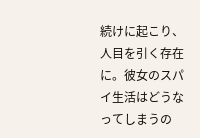続けに起こり、人目を引く存在に。彼女のスパイ生活はどうなってしまうの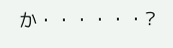か・・・・・・?